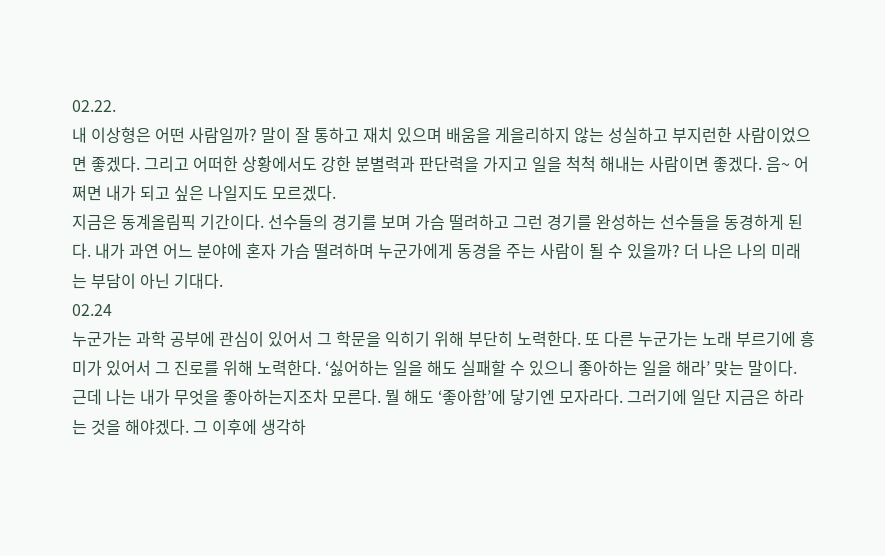02.22.
내 이상형은 어떤 사람일까? 말이 잘 통하고 재치 있으며 배움을 게을리하지 않는 성실하고 부지런한 사람이었으면 좋겠다. 그리고 어떠한 상황에서도 강한 분별력과 판단력을 가지고 일을 척척 해내는 사람이면 좋겠다. 음~ 어쩌면 내가 되고 싶은 나일지도 모르겠다.
지금은 동계올림픽 기간이다. 선수들의 경기를 보며 가슴 떨려하고 그런 경기를 완성하는 선수들을 동경하게 된다. 내가 과연 어느 분야에 혼자 가슴 떨려하며 누군가에게 동경을 주는 사람이 될 수 있을까? 더 나은 나의 미래는 부담이 아닌 기대다.
02.24
누군가는 과학 공부에 관심이 있어서 그 학문을 익히기 위해 부단히 노력한다. 또 다른 누군가는 노래 부르기에 흥미가 있어서 그 진로를 위해 노력한다. ‘싫어하는 일을 해도 실패할 수 있으니 좋아하는 일을 해라’ 맞는 말이다. 근데 나는 내가 무엇을 좋아하는지조차 모른다. 뭘 해도 ‘좋아함’에 닿기엔 모자라다. 그러기에 일단 지금은 하라는 것을 해야겠다. 그 이후에 생각하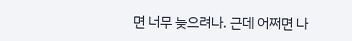면 너무 늦으려나. 근데 어쩌면 나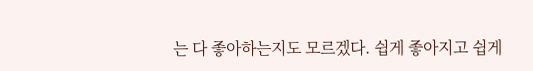는 다 좋아하는지도 모르겠다. 쉽게 좋아지고 쉽게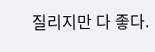질리지만 다 좋다.